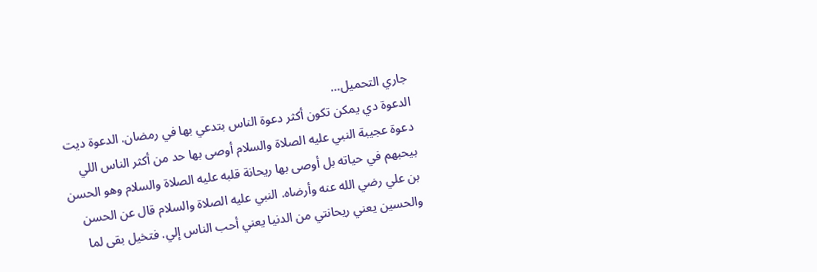جاري التحميل…
الدعوة دي يمكن تكون أكثر دعوة الناس بتدعي بها في رمضان. الدعوة ديت دعوة عجيبة النبي عليه الصلاة والسلام أوصى بها حد من أكثر الناس اللي بيحبهم في حياته بل أوصى بها ريحانة قلبه عليه الصلاة والسلام وهو الحسن بن علي رضي الله عنه وأرضاه. النبي عليه الصلاة والسلام قال عن الحسن والحسين يعني ريحانتي من الدنيا يعني أحب الناس إلي. فتخيل بقى لما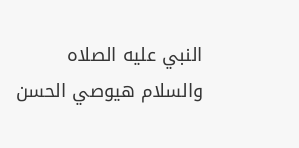النبي عليه الصلاه والسلام هيوصي الحسن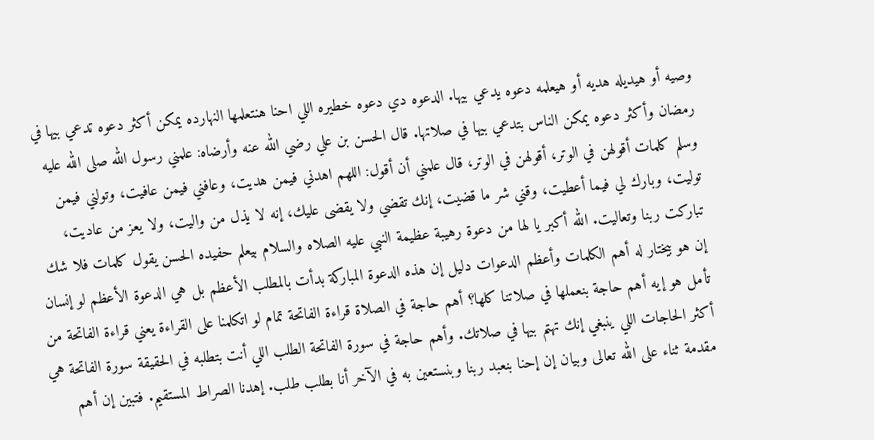وصيه أو هيديله هديه أو هيعلمه دعوه يدعي بيها. الدعوه دي دعوه خطيره اللي احنا هنتعلمها النهارده يمكن أكثر دعوه تدعي بيها في رمضان وأكثر دعوه يمكن الناس بتدعي بيها في صلاتها. قال الحسن بن علي رضي الله عنه وأرضاه: علمني رسول الله صلى الله عليه وسلم كلمات أقولهن في الوتر، أقولهن في الوتر، قال علمني أن أقول: اللهم اهدني فيمن هديت، وعافني فيمن عافيت، وتولني فيمن توليت، وبارك لي فيما أعطيت، وقني شر ما قضيت، إنك تقضي ولا يقضى عليك، إنه لا يذل من واليت، ولا يعز من عاديت، تباركت ربنا وتعاليت. الله أكبر يا لها من دعوة رهيبة عظيمة النبي عليه الصلاه والسلام بيعلم حفيده الحسن يقول كلمات فلا شك إن هو بيختار له أهم الكلمات وأعظم الدعوات دليل إن هذه الدعوة المباركة بدأت بالمطلب الأعظم بل هي الدعوة الأعظم لو إنسان تأمل هو إيه أهم حاجة بنعملها في صلاتنا كلها؟ أهم حاجة في الصلاة قراءة الفاتحة تمام لو اتكلمنا على القراءة يعني قراءة الفاتحة من أكثر الحاجات اللي ينبغي إنك تهتم بيها في صلاتك. وأهم حاجة في سورة الفاتحة الطلب اللي أنت بتطلبه في الحقيقة سورة الفاتحة هي مقدمة ثناء على الله تعالى وبيان إن إحنا بنعبد ربنا وبنستعين به في الآخر أنا بطلب طلب. إهدنا الصراط المستقيم. فتبين إن أهم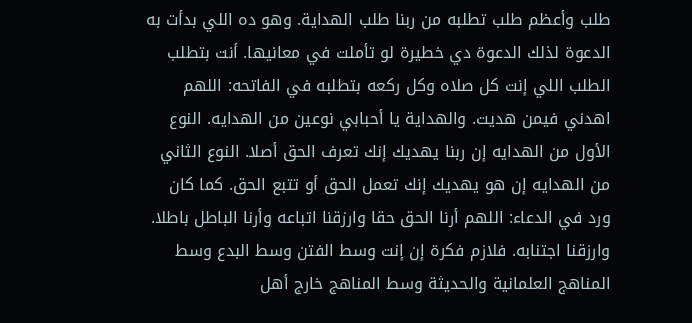طلب وأعظم طلب تطلبه من ربنا طلب الهداية. وهو ده اللي بدأت به الدعوة لذلك الدعوة دي خطيرة لو تأملت في معانيها. أنت بتطلب الطلب اللي إنت كل صلاه وكل ركعه بتطلبه في الفاتحه: اللهم اهدني فيمن هديت. والهداية يا أحبابي نوعين من الهدايه. النوع الأول من الهدايه إن ربنا يهديك إنك تعرف الحق أصلا. النوع الثاني من الهدايه إن هو يهديك إنك تعمل الحق أو تتبع الحق. كما كان ورد في الدعاء: اللهم أرنا الحق حقا وارزقنا اتباعه وأرنا الباطل باطلا. وارزقنا اجتنابه. فلازم فكرة إن إنت وسط الفتن وسط البدع وسط المناهج العلمانية والحديثة وسط المناهج خارج أهل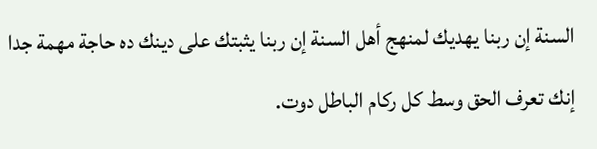السنة إن ربنا يهديك لمنهج أهل السنة إن ربنا يثبتك على دينك ده حاجة مهمة جدا إنك تعرف الحق وسط كل ركام الباطل دوت.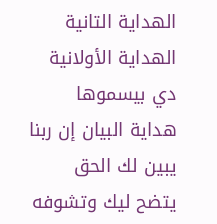الهداية التانية الهداية الأولانية دي بيسموها هداية البيان إن ربنا يبين لك الحق يتضح ليك وتشوفه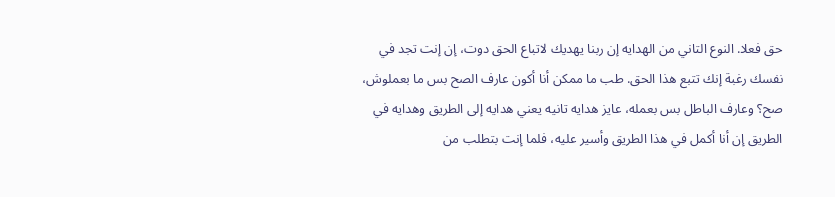حق فعلا. النوع التاني من الهدايه إن ربنا يهديك لاتباع الحق دوت، إن إنت تجد في نفسك رغبة إنك تتبع هذا الحق. طب ما ممكن أنا أكون عارف الصح بس ما بعملوش، صح؟ وعارف الباطل بس بعمله، عايز هدايه تانيه يعني هدايه إلى الطريق وهدايه في الطريق إن أنا أكمل في هذا الطريق وأسير عليه، فلما إنت بتطلب من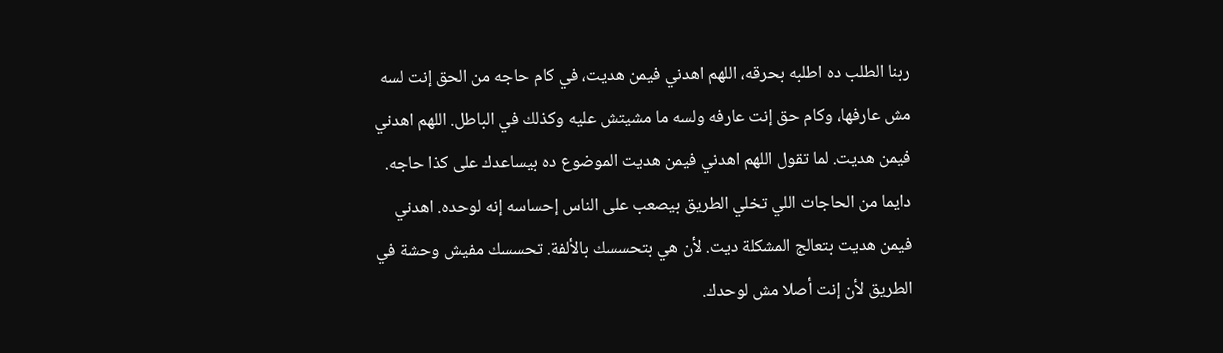ربنا الطلب ده اطلبه بحرقه، اللهم اهدني فيمن هديت، في كام حاجه من الحق إنت لسه مش عارفها، وكام حق إنت عارفه ولسه ما مشيتش عليه وكذلك في الباطل. اللهم اهدني فيمن هديت. لما تقول اللهم اهدني فيمن هديت الموضوع ده بيساعدك على كذا حاجه. دايما من الحاجات اللي تخلي الطريق بيصعب على الناس إحساسه إنه لوحده. اهدني فيمن هديت بتعالج المشكلة ديت. لأن هي بتحسسك بالألفة. تحسسك مفيش وحشة في الطريق لأن إنت أصلا مش لوحدك.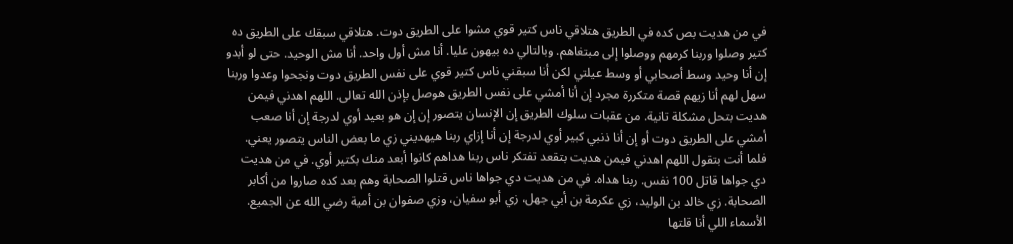في من هديت بص كده في الطريق هتلاقي ناس كتير قوي مشوا على الطريق دوت. هتلاقي سبقك على الطريق ده كتير وصلوا وربنا كرمهم ووصلوا إلى مبتغاهم. وبالتالي ده بيهون عليا. أنا مش أول واحد. أنا مش الوحيد. حتى لو أبدو إن أنا وحيد وسط أصحابي أو وسط عيلتي لكن أنا سبقني ناس كتير قوي على نفس الطريق دوت ونجحوا وعدوا وربنا سهل لهم أنا زيهم قصة متكررة مجرد إن أنا أمشي على نفس الطريق هوصل بإذن الله تعالى. اللهم اهدني فيمن هديت بتحل مشكلة تانية. من عقبات سلوك الطريق إن الإنسان يتصور إن إن هو بعيد أوي لدرجة إن أنا صعب أمشي على الطريق دوت أو إن أنا ذنبي كبير أوي لدرجة إن أنا إزاي ربنا هيهديني زي ما بعض الناس يتصور يعني. فلما أنت بتقول اللهم اهدني فيمن هديت بتقعد تفتكر ناس ربنا هداهم كانوا أبعد منك بكتير أوي. في من هديت دي جواها قاتل 100 نفس. ربنا هداه. في من هديت دي جواها ناس قتلوا الصحابة وهم بعد كده صاروا من أكابر الصحابة. زي خالد بن الوليد، زي عكرمة بن أبي جهل، زي أبو سفيان، وزي صفوان بن أمية رضي الله عن الجميع. الأسماء اللي أنا قلتها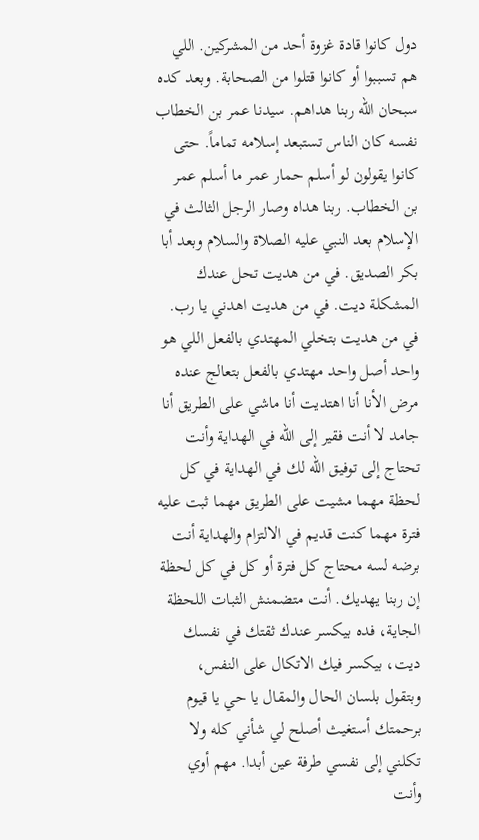دول كانوا قادة غزوة أحد من المشركين. اللي هم تسببوا أو كانوا قتلوا من الصحابة. وبعد كده سبحان الله ربنا هداهم. سيدنا عمر بن الخطاب نفسه كان الناس تستبعد إسلامه تماماً. حتى كانوا يقولون لو أسلم حمار عمر ما أسلم عمر بن الخطاب. ربنا هداه وصار الرجل الثالث في الإسلام بعد النبي عليه الصلاة والسلام وبعد أبا بكر الصديق. في من هديت تحل عندك المشكلة ديت. في من هديت اهدني يا رب. في من هديت بتخلي المهتدي بالفعل اللي هو واحد أصل واحد مهتدي بالفعل بتعالج عنده مرض الأنا أنا اهتديت أنا ماشي على الطريق أنا جامد لا أنت فقير إلى الله في الهداية وأنت تحتاج إلى توفيق الله لك في الهداية في كل لحظة مهما مشيت على الطريق مهما ثبت عليه فترة مهما كنت قديم في الالتزام والهداية أنت برضه لسه محتاج كل فترة أو كل في كل لحظة إن ربنا يهديك. أنت متضمنش الثبات اللحظة الجاية، فده بيكسر عندك ثقتك في نفسك ديت، بيكسر فيك الاتكال على النفس، وبتقول بلسان الحال والمقال يا حي يا قيوم برحمتك أستغيث أصلح لي شأني كله ولا تكلني إلى نفسي طرفة عين أبدا. مهم أوي وأنت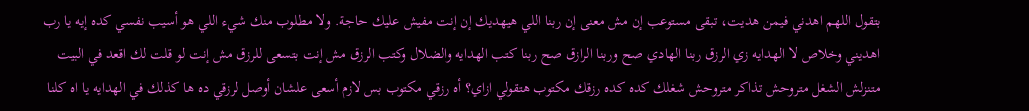بتقول اللهم اهدني فيمن هديت، تبقى مستوعب إن مش معنى إن ربنا اللي هيهديك إن إنت مفيش عليك حاجة. ولا مطلوب منك شيء اللي هو أسيب نفسي كده إيه يا رب اهديني وخلاص لا الهدايه زي الرزق ربنا الهادي صح وربنا الرازق صح ربنا كتب الهدايه والضلال وكتب الرزق مش إنت بتسعى للرزق مش إنت لو قلت لك اقعد في البيت متنزلش الشغل متروحش تذاكر متروحش شغلك كده كده رزقك مكتوب هتقولي ازاي؟ أه رزقي مكتوب بس لازم أسعى علشان أوصل لرزقي ده ها كذلك في الهدايه يا اه كلنا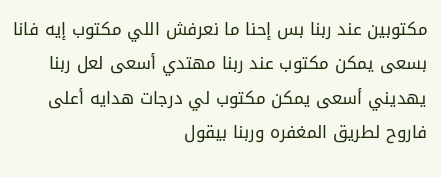مكتوبين عند ربنا بس إحنا ما نعرفش اللي مكتوب إيه فانا بسعى يمكن مكتوب عند ربنا مهتدي أسعى لعل ربنا يهديني أسعى يمكن مكتوب لي درجات هدايه أعلى فاروح لطريق المغفره وربنا بيقول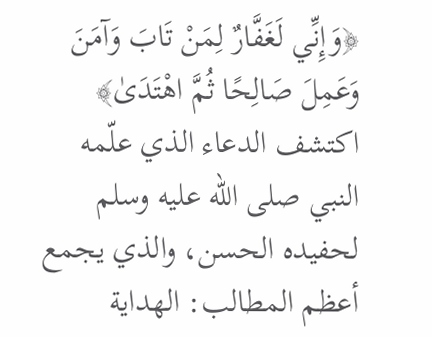﴿وَإِنِّي لَغَفَّارٌ لِمَنْ تَابَ وَآمَنَ وَعَمِلَ صَالِحًا ثُمَّ اهْتَدَىٰ﴾
اكتشف الدعاء الذي علّمه النبي صلى الله عليه وسلم لحفيده الحسن، والذي يجمع أعظم المطالب: الهداية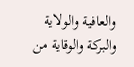والعافية والولاية والبركة والوقاية من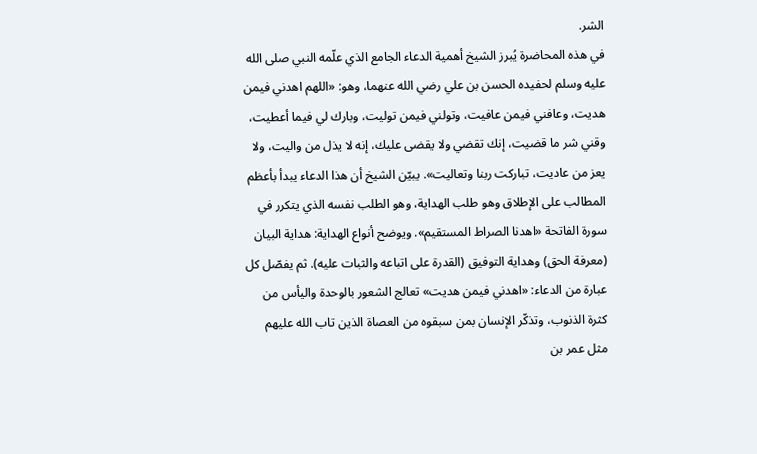الشر.
في هذه المحاضرة يُبرز الشيخ أهمية الدعاء الجامع الذي علّمه النبي صلى الله عليه وسلم لحفيده الحسن بن علي رضي الله عنهما، وهو: «اللهم اهدني فيمن هديت، وعافني فيمن عافيت، وتولني فيمن توليت، وبارك لي فيما أعطيت، وقني شر ما قضيت، إنك تقضي ولا يقضى عليك، إنه لا يذل من واليت، ولا يعز من عاديت، تباركت ربنا وتعاليت». يبيّن الشيخ أن هذا الدعاء يبدأ بأعظم المطالب على الإطلاق وهو طلب الهداية، وهو الطلب نفسه الذي يتكرر في سورة الفاتحة «اهدنا الصراط المستقيم». ويوضح أنواع الهداية: هداية البيان (معرفة الحق) وهداية التوفيق (القدرة على اتباعه والثبات عليه). ثم يفصّل كل عبارة من الدعاء: «اهدني فيمن هديت» تعالج الشعور بالوحدة واليأس من كثرة الذنوب، وتذكّر الإنسان بمن سبقوه من العصاة الذين تاب الله عليهم مثل عمر بن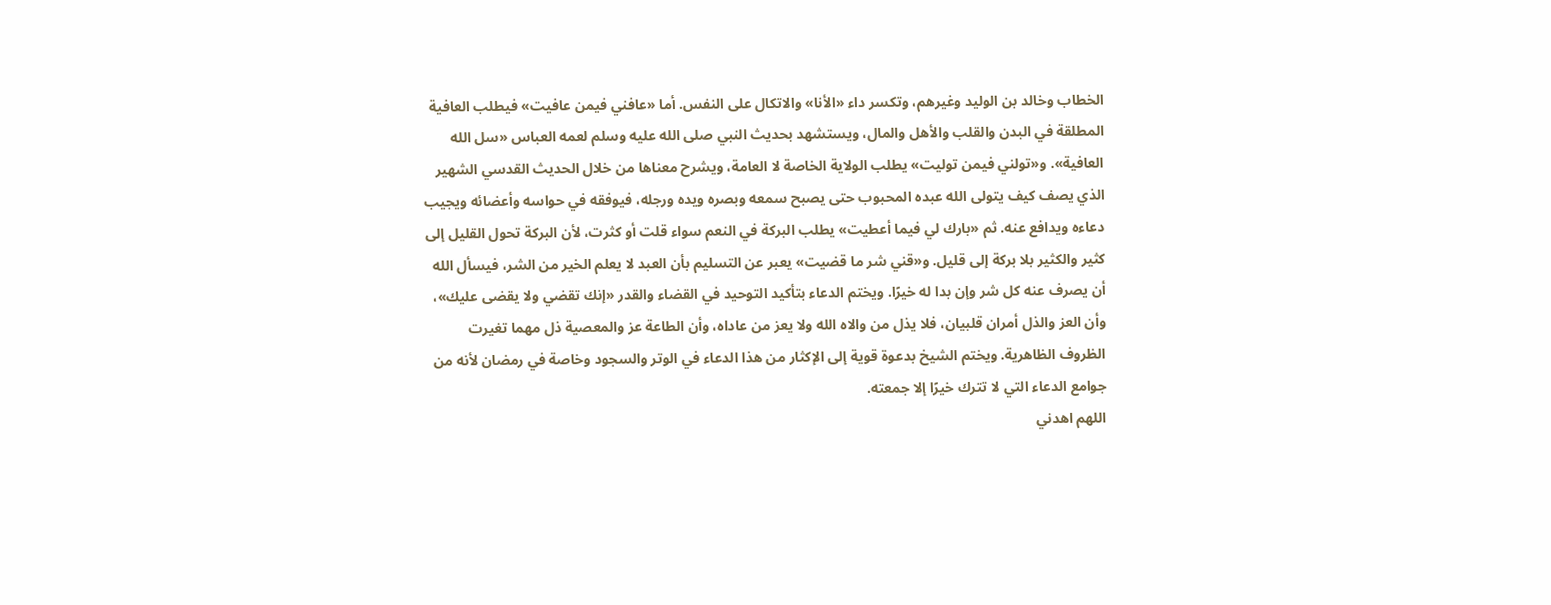الخطاب وخالد بن الوليد وغيرهم، وتكسر داء «الأنا» والاتكال على النفس. أما «عافني فيمن عافيت» فيطلب العافية المطلقة في البدن والقلب والأهل والمال، ويستشهد بحديث النبي صلى الله عليه وسلم لعمه العباس «سل الله العافية». و«تولني فيمن توليت» يطلب الولاية الخاصة لا العامة، ويشرح معناها من خلال الحديث القدسي الشهير الذي يصف كيف يتولى الله عبده المحبوب حتى يصبح سمعه وبصره ويده ورجله، فيوفقه في حواسه وأعضائه ويجيب دعاءه ويدافع عنه. ثم «بارك لي فيما أعطيت» يطلب البركة في النعم سواء قلت أو كثرت، لأن البركة تحول القليل إلى كثير والكثير بلا بركة إلى قليل. و«قني شر ما قضيت» يعبر عن التسليم بأن العبد لا يعلم الخير من الشر، فيسأل الله أن يصرف عنه كل شر وإن بدا له خيرًا. ويختم الدعاء بتأكيد التوحيد في القضاء والقدر «إنك تقضي ولا يقضى عليك»، وأن العز والذل أمران قلبيان، فلا يذل من والاه الله ولا يعز من عاداه، وأن الطاعة عز والمعصية ذل مهما تغيرت الظروف الظاهرية. ويختم الشيخ بدعوة قوية إلى الإكثار من هذا الدعاء في الوتر والسجود وخاصة في رمضان لأنه من جوامع الدعاء التي لا تترك خيرًا إلا جمعته.
اللهم اهدني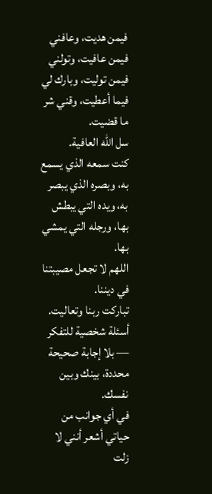فيمن هديت، وعافني فيمن عافيت، وتولني فيمن توليت، وبارك لي فيما أعطيت، وقني شر ما قضيت.
سل الله العافية.
كنت سمعه الذي يسمع به، وبصره الذي يبصر به، ويده التي يبطش بها، ورجله التي يمشي بها.
اللهم لا تجعل مصيبتنا في ديننا.
تباركت ربنا وتعاليت.
أسئلة شخصية للتفكر — بلا إجابة صحيحة محددة، بينك وبين نفسك.
في أي جوانب من حياتي أشعر أنني لا زلت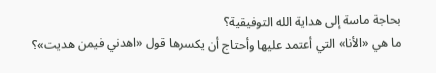بحاجة ماسة إلى هداية الله التوفيقية؟
ما هي «الأنا» التي أعتمد عليها وأحتاج أن يكسرها قول «اهدني فيمن هديت»؟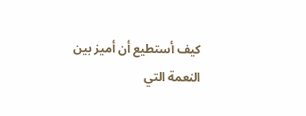كيف أستطيع أن أميز بين النعمة التي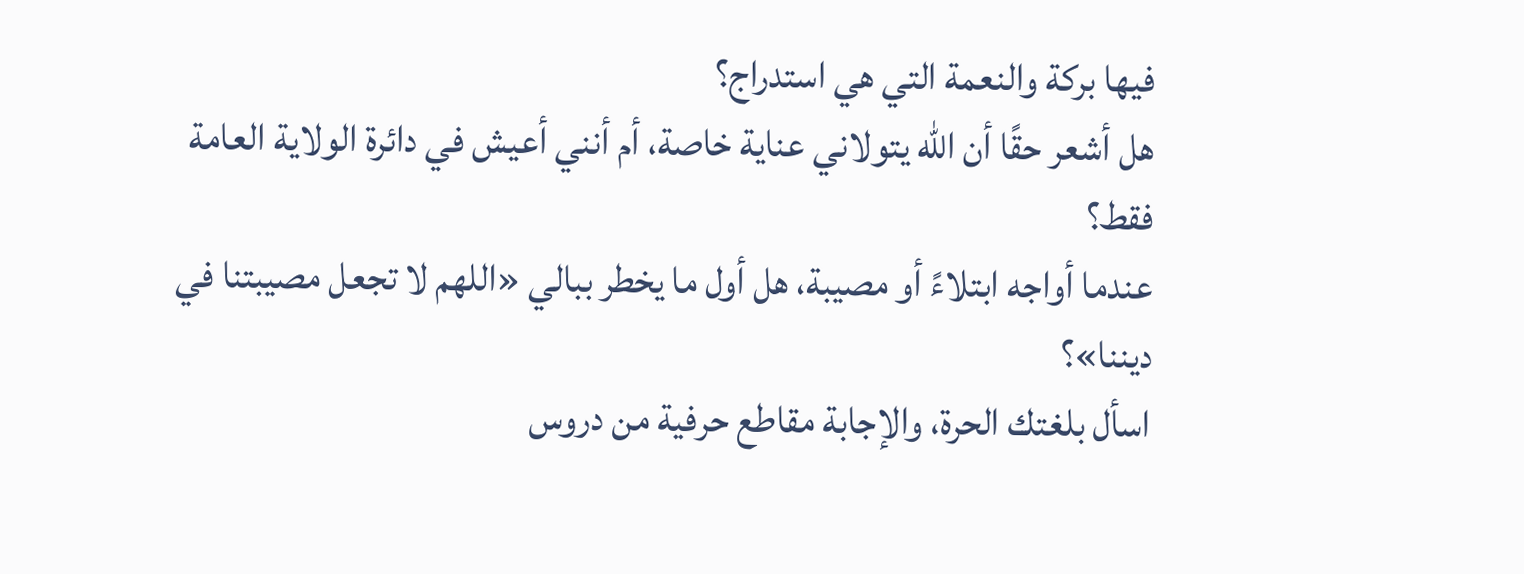فيها بركة والنعمة التي هي استدراج؟
هل أشعر حقًا أن الله يتولاني عناية خاصة، أم أنني أعيش في دائرة الولاية العامة فقط؟
عندما أواجه ابتلاءً أو مصيبة، هل أول ما يخطر ببالي «اللهم لا تجعل مصيبتنا في ديننا»؟
اسأل بلغتك الحرة، والإجابة مقاطع حرفية من دروس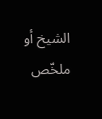الشيخ أو ملخّص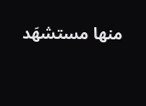منها مستشهَد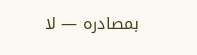بمصادره — لا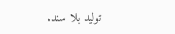توليد بلا سند.